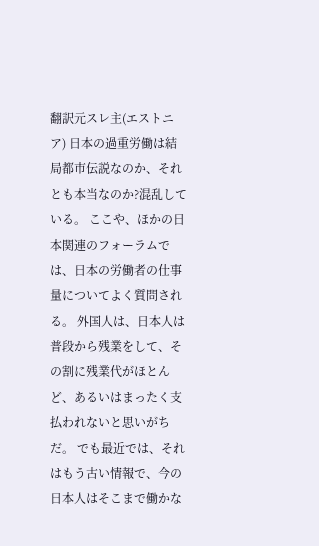翻訳元スレ主(エストニア) 日本の過重労働は結局都市伝説なのか、それとも本当なのか?混乱している。 ここや、ほかの日本関連のフォーラムでは、日本の労働者の仕事量についてよく質問される。 外国人は、日本人は普段から残業をして、その割に残業代がほとんど、あるいはまったく支払われないと思いがちだ。 でも最近では、それはもう古い情報で、今の日本人はそこまで働かな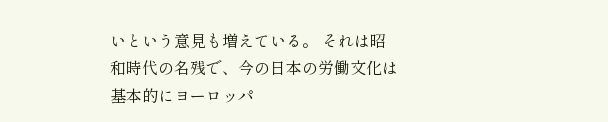いという意見も増えている。 それは昭和時代の名残で、今の日本の労働文化は基本的にヨーロッパ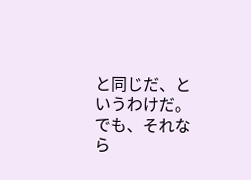と同じだ、というわけだ。 でも、それなら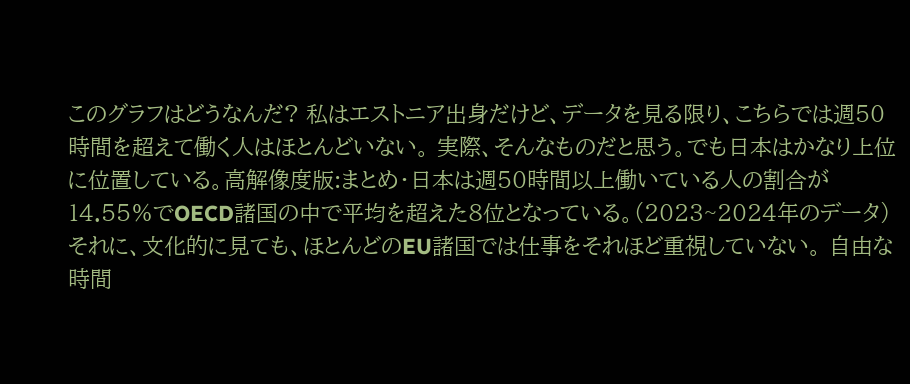このグラフはどうなんだ? 私はエストニア出身だけど、データを見る限り、こちらでは週50時間を超えて働く人はほとんどいない。 実際、そんなものだと思う。でも日本はかなり上位に位置している。高解像度版:まとめ・日本は週50時間以上働いている人の割合が14.55%でOECD諸国の中で平均を超えた8位となっている。(2023~2024年のデータ) それに、文化的に見ても、ほとんどのEU諸国では仕事をそれほど重視していない。 自由な時間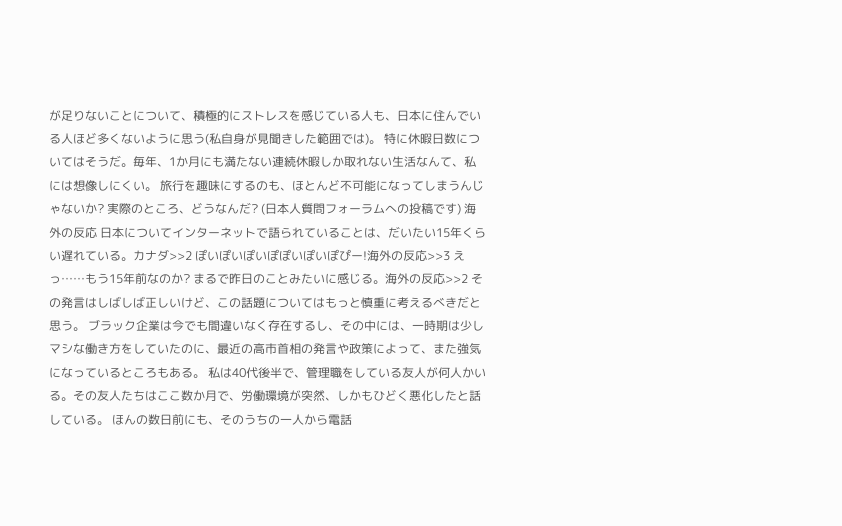が足りないことについて、積極的にストレスを感じている人も、日本に住んでいる人ほど多くないように思う(私自身が見聞きした範囲では)。 特に休暇日数についてはそうだ。毎年、1か月にも満たない連続休暇しか取れない生活なんて、私には想像しにくい。 旅行を趣味にするのも、ほとんど不可能になってしまうんじゃないか? 実際のところ、どうなんだ? (日本人質問フォーラムへの投稿です) 海外の反応 日本についてインターネットで語られていることは、だいたい15年くらい遅れている。カナダ>>2 ぽいぽいぽいぽぽいぽいぽぴー!海外の反応>>3 えっ……もう15年前なのか? まるで昨日のことみたいに感じる。海外の反応>>2 その発言はしばしば正しいけど、この話題についてはもっと慎重に考えるべきだと思う。 ブラック企業は今でも間違いなく存在するし、その中には、一時期は少しマシな働き方をしていたのに、最近の高市首相の発言や政策によって、また強気になっているところもある。 私は40代後半で、管理職をしている友人が何人かいる。その友人たちはここ数か月で、労働環境が突然、しかもひどく悪化したと話している。 ほんの数日前にも、そのうちの一人から電話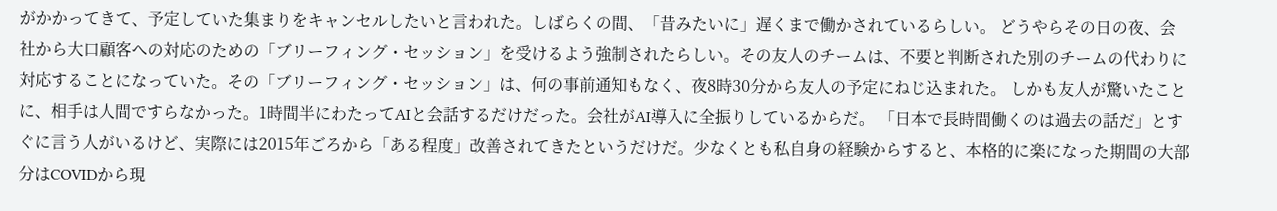がかかってきて、予定していた集まりをキャンセルしたいと言われた。しばらくの間、「昔みたいに」遅くまで働かされているらしい。 どうやらその日の夜、会社から大口顧客への対応のための「ブリーフィング・セッション」を受けるよう強制されたらしい。その友人のチームは、不要と判断された別のチームの代わりに対応することになっていた。その「ブリーフィング・セッション」は、何の事前通知もなく、夜8時30分から友人の予定にねじ込まれた。 しかも友人が驚いたことに、相手は人間ですらなかった。1時間半にわたってAIと会話するだけだった。会社がAI導入に全振りしているからだ。 「日本で長時間働くのは過去の話だ」とすぐに言う人がいるけど、実際には2015年ごろから「ある程度」改善されてきたというだけだ。少なくとも私自身の経験からすると、本格的に楽になった期間の大部分はCOVIDから現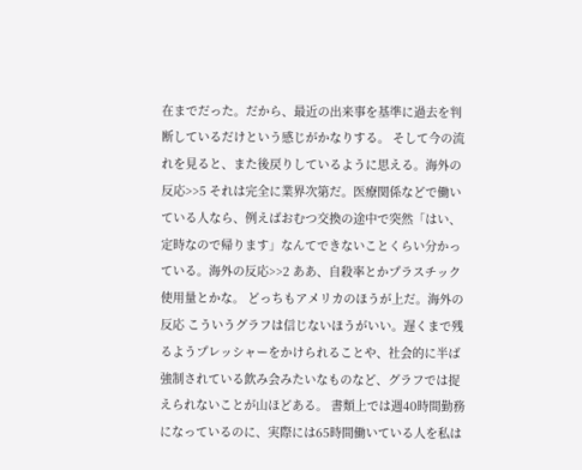在までだった。だから、最近の出来事を基準に過去を判断しているだけという感じがかなりする。 そして今の流れを見ると、また後戻りしているように思える。海外の反応>>5 それは完全に業界次第だ。医療関係などで働いている人なら、例えばおむつ交換の途中で突然「はい、定時なので帰ります」なんてできないことくらい分かっている。海外の反応>>2 ああ、自殺率とかプラスチック使用量とかな。 どっちもアメリカのほうが上だ。海外の反応 こういうグラフは信じないほうがいい。遅くまで残るようプレッシャーをかけられることや、社会的に半ば強制されている飲み会みたいなものなど、グラフでは捉えられないことが山ほどある。 書類上では週40時間勤務になっているのに、実際には65時間働いている人を私は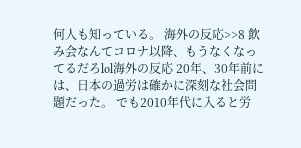何人も知っている。 海外の反応>>8 飲み会なんてコロナ以降、もうなくなってるだろlol海外の反応 20年、30年前には、日本の過労は確かに深刻な社会問題だった。 でも2010年代に入ると労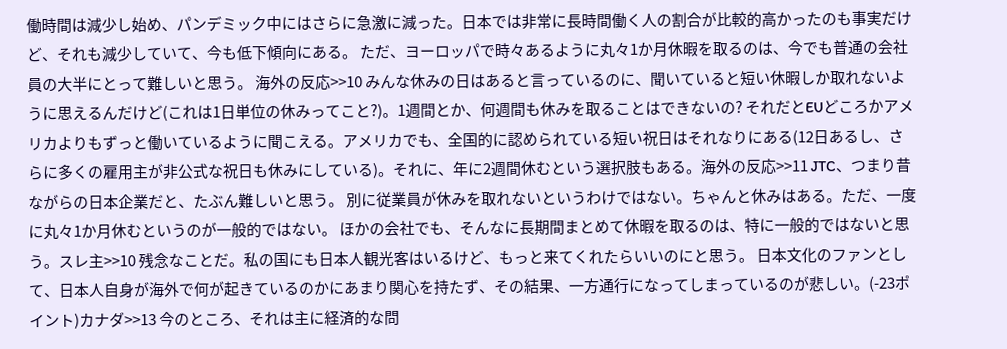働時間は減少し始め、パンデミック中にはさらに急激に減った。日本では非常に長時間働く人の割合が比較的高かったのも事実だけど、それも減少していて、今も低下傾向にある。 ただ、ヨーロッパで時々あるように丸々1か月休暇を取るのは、今でも普通の会社員の大半にとって難しいと思う。 海外の反応>>10 みんな休みの日はあると言っているのに、聞いていると短い休暇しか取れないように思えるんだけど(これは1日単位の休みってこと?)。1週間とか、何週間も休みを取ることはできないの? それだとEUどころかアメリカよりもずっと働いているように聞こえる。アメリカでも、全国的に認められている短い祝日はそれなりにある(12日あるし、さらに多くの雇用主が非公式な祝日も休みにしている)。それに、年に2週間休むという選択肢もある。海外の反応>>11 JTC、つまり昔ながらの日本企業だと、たぶん難しいと思う。 別に従業員が休みを取れないというわけではない。ちゃんと休みはある。ただ、一度に丸々1か月休むというのが一般的ではない。 ほかの会社でも、そんなに長期間まとめて休暇を取るのは、特に一般的ではないと思う。スレ主>>10 残念なことだ。私の国にも日本人観光客はいるけど、もっと来てくれたらいいのにと思う。 日本文化のファンとして、日本人自身が海外で何が起きているのかにあまり関心を持たず、その結果、一方通行になってしまっているのが悲しい。(-23ポイント)カナダ>>13 今のところ、それは主に経済的な問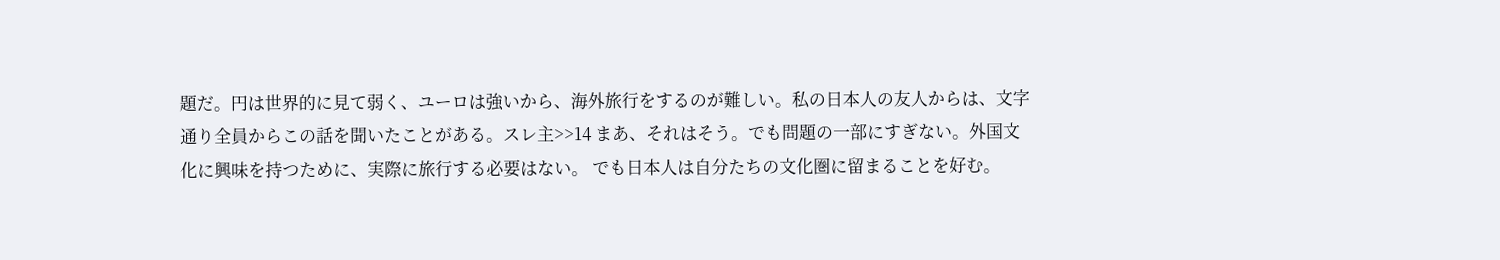題だ。円は世界的に見て弱く、ユーロは強いから、海外旅行をするのが難しい。私の日本人の友人からは、文字通り全員からこの話を聞いたことがある。スレ主>>14 まあ、それはそう。でも問題の一部にすぎない。外国文化に興味を持つために、実際に旅行する必要はない。 でも日本人は自分たちの文化圏に留まることを好む。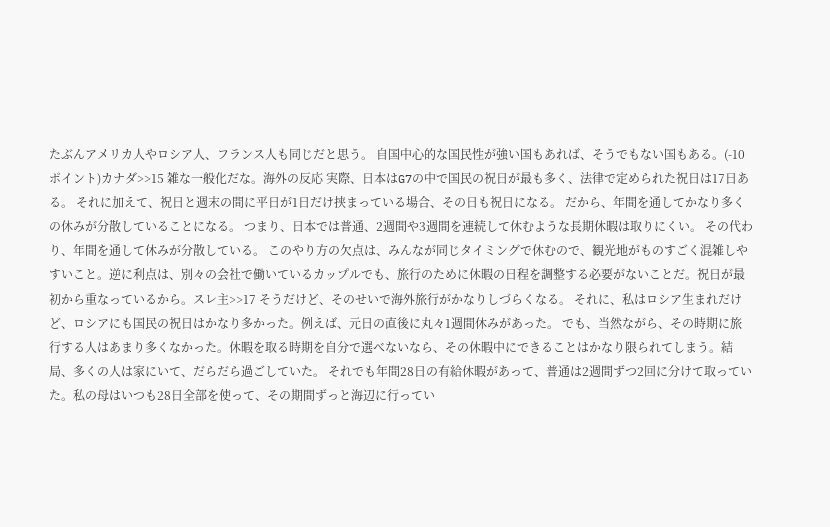たぶんアメリカ人やロシア人、フランス人も同じだと思う。 自国中心的な国民性が強い国もあれば、そうでもない国もある。(-10ポイント)カナダ>>15 雑な一般化だな。海外の反応 実際、日本はG7の中で国民の祝日が最も多く、法律で定められた祝日は17日ある。 それに加えて、祝日と週末の間に平日が1日だけ挟まっている場合、その日も祝日になる。 だから、年間を通してかなり多くの休みが分散していることになる。 つまり、日本では普通、2週間や3週間を連続して休むような長期休暇は取りにくい。 その代わり、年間を通して休みが分散している。 このやり方の欠点は、みんなが同じタイミングで休むので、観光地がものすごく混雑しやすいこと。逆に利点は、別々の会社で働いているカップルでも、旅行のために休暇の日程を調整する必要がないことだ。祝日が最初から重なっているから。スレ主>>17 そうだけど、そのせいで海外旅行がかなりしづらくなる。 それに、私はロシア生まれだけど、ロシアにも国民の祝日はかなり多かった。例えば、元日の直後に丸々1週間休みがあった。 でも、当然ながら、その時期に旅行する人はあまり多くなかった。休暇を取る時期を自分で選べないなら、その休暇中にできることはかなり限られてしまう。結局、多くの人は家にいて、だらだら過ごしていた。 それでも年間28日の有給休暇があって、普通は2週間ずつ2回に分けて取っていた。私の母はいつも28日全部を使って、その期間ずっと海辺に行ってい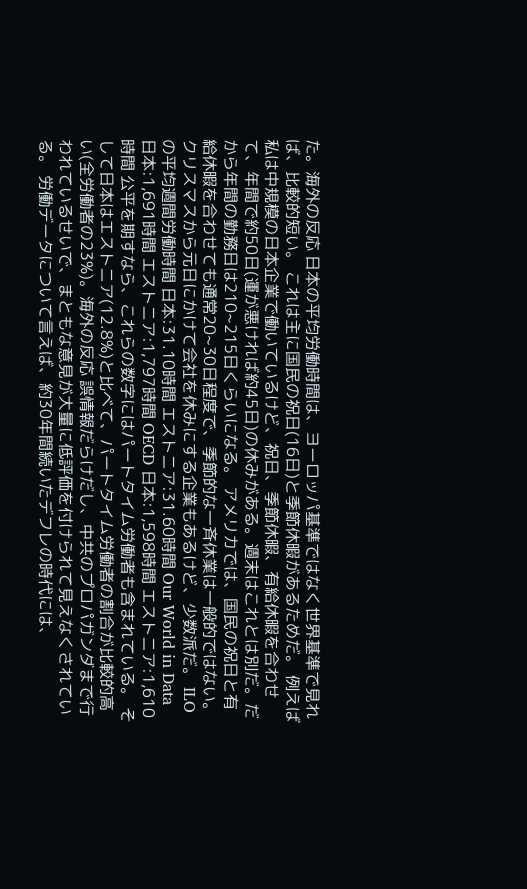た。海外の反応 日本の平均労働時間は、ヨーロッパ基準ではなく世界基準で見れば、比較的短い。 これは主に国民の祝日(16日)と季節休暇があるためだ。 例えば私は中規模の日本企業で働いているけど、祝日、季節休暇、有給休暇を合わせて、年間で約50日(運が悪ければ約45日)の休みがある。週末はこれとは別だ。だから年間の勤務日は210~215日くらいになる。 アメリカでは、国民の祝日と有給休暇を合わせても通常20~30日程度で、季節的な一斉休業は一般的ではない。クリスマスから元日にかけて会社を休みにする企業もあるけど、少数派だ。 ILOの平均週間労働時間 日本:31.10時間 エストニア:31.60時間 Our World in Data 日本:1,691時間 エストニア:1,797時間 OECD 日本:1,598時間 エストニア:1,610時間 公平を期すなら、これらの数字にはパートタイム労働者も含まれている。 そして日本はエストニア(12.8%)と比べて、パートタイム労働者の割合が比較的高い(全労働者の23%)。海外の反応 誤情報だらけだし、中共のプロパガンダまで行われているせいで、まともな意見が大量に低評価を付けられて見えなくされている。 労働データについて言えば、約30年間続いたデフレの時代には、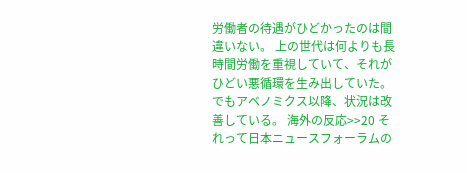労働者の待遇がひどかったのは間違いない。 上の世代は何よりも長時間労働を重視していて、それがひどい悪循環を生み出していた。 でもアベノミクス以降、状況は改善している。 海外の反応>>20 それって日本ニュースフォーラムの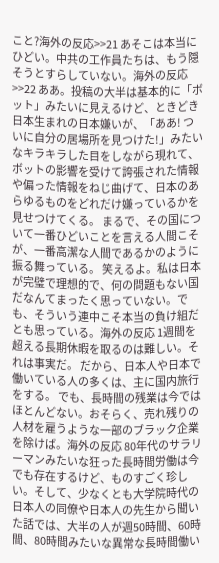こと?海外の反応>>21 あそこは本当にひどい。中共の工作員たちは、もう隠そうとすらしていない。海外の反応>>22 ああ。投稿の大半は基本的に「ボット」みたいに見えるけど、ときどき日本生まれの日本嫌いが、「ああ! ついに自分の居場所を見つけた!」みたいなキラキラした目をしながら現れて、ボットの影響を受けて誇張された情報や偏った情報をねじ曲げて、日本のあらゆるものをどれだけ嫌っているかを見せつけてくる。 まるで、その国について一番ひどいことを言える人間こそが、一番高潔な人間であるかのように振る舞っている。 笑えるよ。私は日本が完璧で理想的で、何の問題もない国だなんてまったく思っていない。でも、そういう連中こそ本当の負け組だとも思っている。海外の反応 1週間を超える長期休暇を取るのは難しい。それは事実だ。 だから、日本人や日本で働いている人の多くは、主に国内旅行をする。 でも、長時間の残業は今ではほとんどない。おそらく、売れ残りの人材を雇うような一部のブラック企業を除けば。海外の反応 80年代のサラリーマンみたいな狂った長時間労働は今でも存在するけど、ものすごく珍しい。そして、少なくとも大学院時代の日本人の同僚や日本人の先生から聞いた話では、大半の人が週50時間、60時間、80時間みたいな異常な長時間働い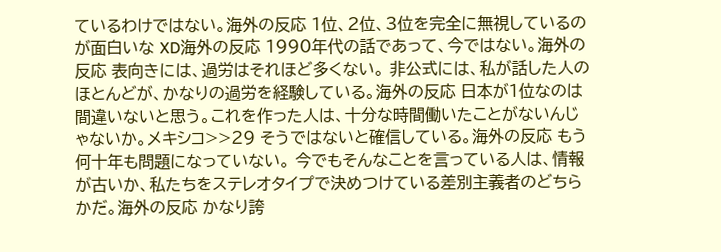ているわけではない。海外の反応 1位、2位、3位を完全に無視しているのが面白いな XD海外の反応 1990年代の話であって、今ではない。海外の反応 表向きには、過労はそれほど多くない。 非公式には、私が話した人のほとんどが、かなりの過労を経験している。海外の反応 日本が1位なのは間違いないと思う。これを作った人は、十分な時間働いたことがないんじゃないか。メキシコ>>29 そうではないと確信している。海外の反応 もう何十年も問題になっていない。 今でもそんなことを言っている人は、情報が古いか、私たちをステレオタイプで決めつけている差別主義者のどちらかだ。海外の反応 かなり誇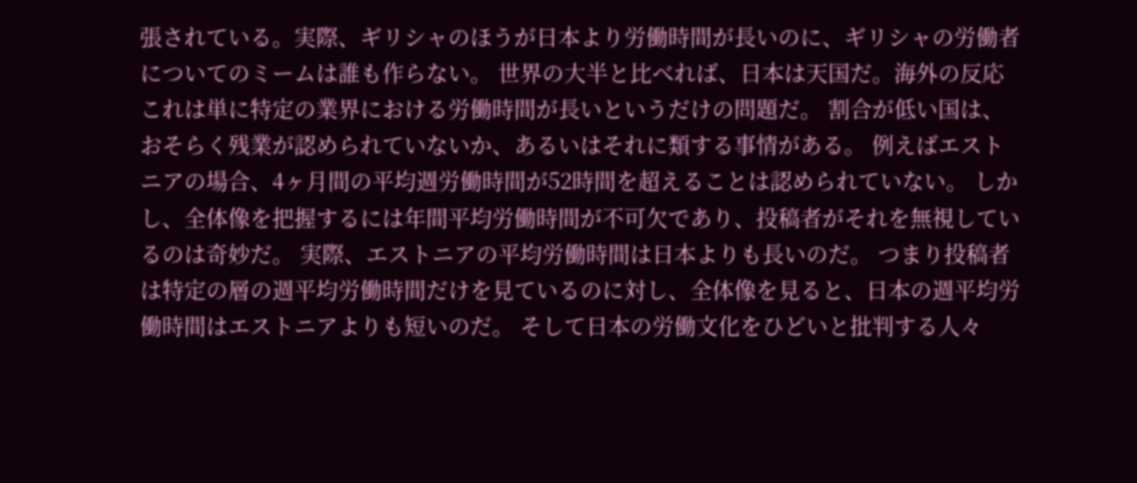張されている。実際、ギリシャのほうが日本より労働時間が長いのに、ギリシャの労働者についてのミームは誰も作らない。 世界の大半と比べれば、日本は天国だ。海外の反応 これは単に特定の業界における労働時間が長いというだけの問題だ。 割合が低い国は、おそらく残業が認められていないか、あるいはそれに類する事情がある。 例えばエストニアの場合、4ヶ月間の平均週労働時間が52時間を超えることは認められていない。 しかし、全体像を把握するには年間平均労働時間が不可欠であり、投稿者がそれを無視しているのは奇妙だ。 実際、エストニアの平均労働時間は日本よりも長いのだ。 つまり投稿者は特定の層の週平均労働時間だけを見ているのに対し、全体像を見ると、日本の週平均労働時間はエストニアよりも短いのだ。 そして日本の労働文化をひどいと批判する人々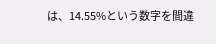は、14.55%という数字を間違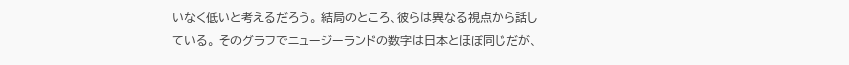いなく低いと考えるだろう。 結局のところ、彼らは異なる視点から話している。 そのグラフでニュージーランドの数字は日本とほぼ同じだが、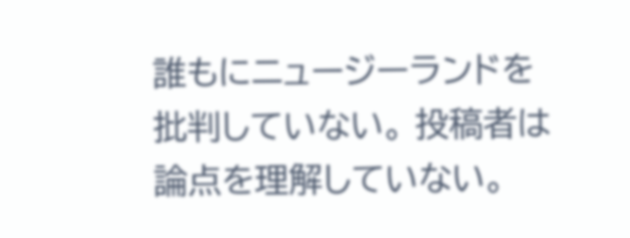誰もにニュージーランドを批判していない。 投稿者は論点を理解していない。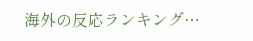海外の反応ランキング…